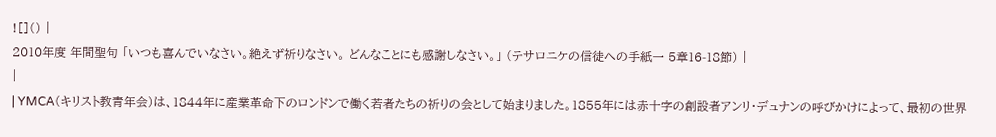![]() |
2010年度 年間聖句 「いつも喜んでいなさい。絶えず祈りなさい。 どんなことにも感謝しなさい。」 (テサロニケの信徒への手紙一 5章16-18節) |
|
| YMCA(キリスト教青年会)は、1844年に産業革命下のロンドンで働く若者たちの祈りの会として始まりました。1855年には赤十字の創設者アンリ・デュナンの呼びかけによって、最初の世界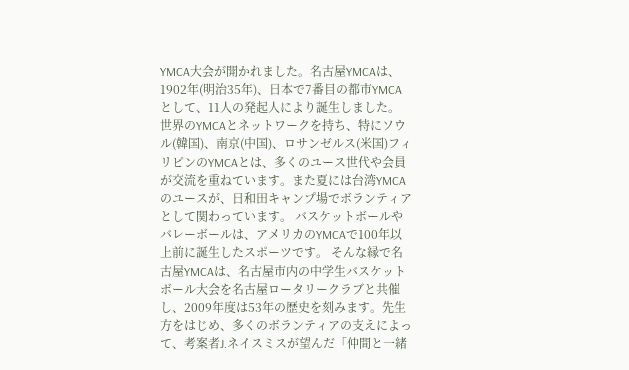YMCA大会が開かれました。名古屋YMCAは、1902年(明治35年)、日本で7番目の都市YMCAとして、11人の発起人により誕生しました。 世界のYMCAとネットワークを持ち、特にソウル(韓国)、南京(中国)、ロサンゼルス(米国)フィリピンのYMCAとは、多くのユース世代や会員が交流を重ねています。また夏には台湾YMCAのユースが、日和田キャンプ場でボランティアとして関わっています。 バスケットボールやバレーボールは、アメリカのYMCAで100年以上前に誕生したスポーツです。 そんな縁で名古屋YMCAは、名古屋市内の中学生バスケットボール大会を名古屋ロータリークラブと共催し、2009年度は53年の歴史を刻みます。先生方をはじめ、多くのボランティアの支えによって、考案者J.ネイスミスが望んだ「仲間と一緒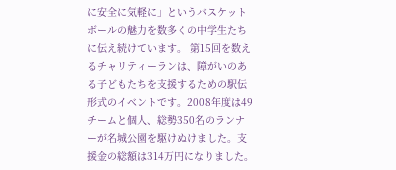に安全に気軽に」というバスケットボールの魅力を数多くの中学生たちに伝え続けています。 第15回を数えるチャリティーランは、障がいのある子どもたちを支援するための駅伝形式のイベントです。2008年度は49チームと個人、総勢350名のランナーが名城公園を駆けぬけました。支援金の総額は314万円になりました。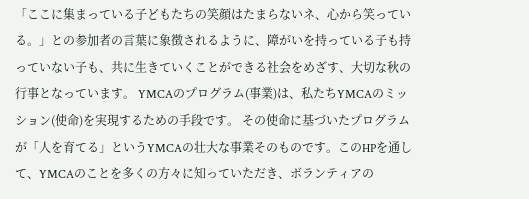「ここに集まっている子どもたちの笑顔はたまらないネ、心から笑っている。」との参加者の言葉に象徴されるように、障がいを持っている子も持っていない子も、共に生きていくことができる社会をめざす、大切な秋の行事となっています。 YMCAのプログラム(事業)は、私たちYMCAのミッション(使命)を実現するための手段です。 その使命に基づいたプログラムが「人を育てる」というYMCAの壮大な事業そのものです。このHPを通して、YMCAのことを多くの方々に知っていただき、ボランティアの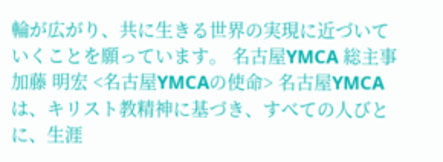輪が広がり、共に生きる世界の実現に近づいていくことを願っています。 名古屋YMCA 総主事 加藤 明宏 <名古屋YMCAの使命> 名古屋YMCAは、キリスト教精神に基づき、すべての人びとに、生涯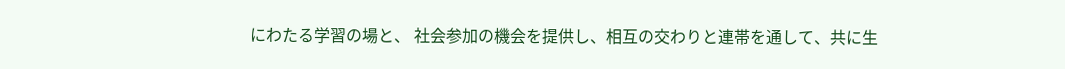にわたる学習の場と、 社会参加の機会を提供し、相互の交わりと連帯を通して、共に生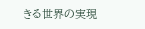きる世界の実現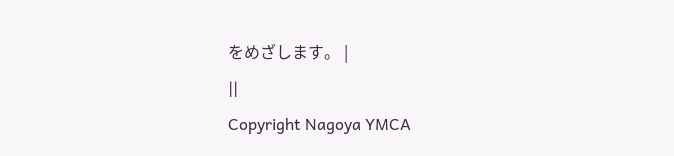をめざします。 |
||
Copyright Nagoya YMCA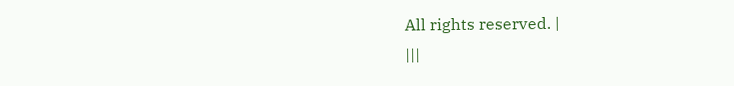All rights reserved. |
|||